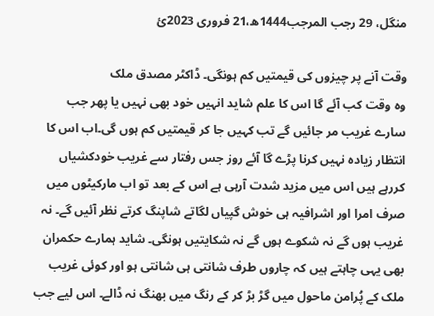منگل، 29 رجب المرجب1444ھ،21 فروری 2023ئ

وقت آنے پر چیزوں کی قیمتیں کم ہونگی۔ ڈاکٹر مصدق ملک
وہ وقت کب آئے گا اس کا علم شاید انہیں خود بھی نہیں یا پھر جب سارے غریب مر جائیں گے تب کہیں جا کر قیمتیں کم ہوں گی۔اب اس کا انتظار زیادہ نہیں کرنا پڑے گا آئے روز جس رفتار سے غریب خودکشیاں کررہے ہیں اس میں مزید شدت آرہی ہے اس کے بعد تو اب مارکیٹوں میں صرف امرا اور اشرافیہ ہی خوش گپیاں لگاتے شاپنگ کرتے نظر آئیں گے۔ نہ غریب ہوں گے نہ شکوے ہوں گے نہ شکایتیں ہونگی۔ شاید ہمارے حکمران بھی یہی چاہتے ہیں کہ چاروں طرف شانتی ہی شانتی ہو اور کوئی غریب ملک کے پُرامن ماحول میں گڑ بڑ کر کے رنگ میں بھنگ نہ ڈالے۔ اس لیے جب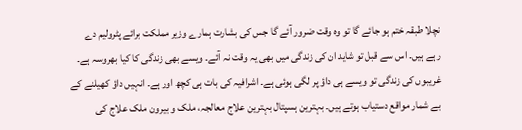نچلا طبقہ ختم ہو جائے گا تو وہ وقت ضرور آئے گا جس کی بشارت ہمارے وزیر مملکت برائے پٹرولیم دے رہے ہیں۔ اس سے قبل تو شاید ان کی زندگی میں بھی یہ وقت نہ آئے۔ ویسے بھی زندگی کا کیا بھروسہ ہے۔ غریبوں کی زندگی تو ویسے ہی داؤ پر لگی ہوئی ہے۔ اشرافیہ کی بات ہی کچھ اور ہے۔ انہیں داؤ کھیلنے کے بے شمار مواقع دستیاب ہوتے ہیں۔ بہترین ہسپتال بہترین علاج معالجہ، ملک و بیرون ملک علاج کی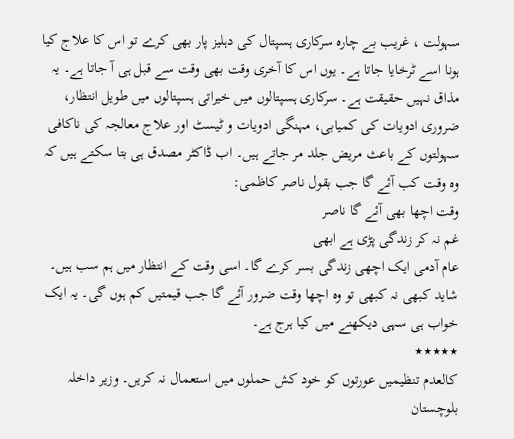سہولت ، غریب بے چارہ سرکاری ہسپتال کی دہلیز پار بھی کرے تو اس کا علاج کیا ہونا اسے ٹرخایا جاتا ہے۔ یوں اس کا آخری وقت بھی وقت سے قبل ہی آ جاتا ہے۔ یہ مذاق نہیں حقیقت ہے۔ سرکاری ہسپتالوں میں خیراتی ہسپتالوں میں طویل انتظار، ضروری ادویات کی کمیابی، مہنگی ادویات و ٹیسٹ اور علاج معالجہ کی ناکافی سہولتوں کے باعث مریض جلد مر جاتے ہیں۔ اب ڈاکٹر مصدق ہی بتا سکتے ہیں کہ وہ وقت کب آئے گا جب بقول ناصر کاظمی:
وقت اچھا بھی آئے گا ناصر
غم نہ کر زندگی پڑی ہے ابھی
عام آدمی ایک اچھی زندگی بسر کرے گا۔ اسی وقت کے انتظار میں ہم سب ہیں۔ شاید کبھی نہ کبھی تو وہ اچھا وقت ضرور آئے گا جب قیمتیں کم ہوں گی۔ یہ ایک خواب ہی سہی دیکھنے میں کیا ہرج ہے۔
٭٭٭٭٭
کالعدم تنظیمیں عورتوں کو خود کش حملوں میں استعمال نہ کریں۔ وزیر داخلہ بلوچستان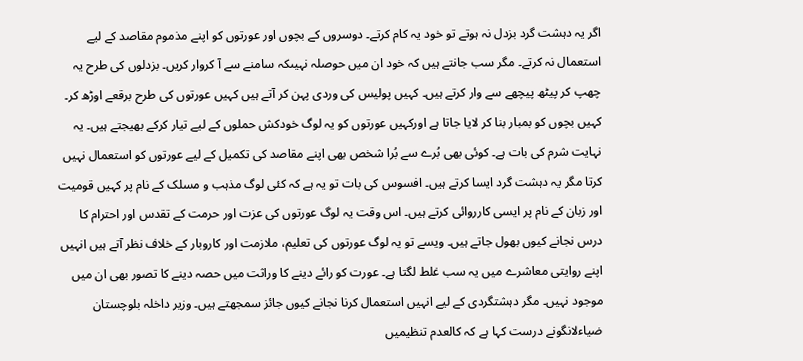اگر یہ دہشت گرد بزدل نہ ہوتے تو خود یہ کام کرتے۔ دوسروں کے بچوں اور عورتوں کو اپنے مذموم مقاصد کے لیے استعمال نہ کرتے۔ مگر سب جانتے ہیں کہ خود ان میں حوصلہ نہیںکہ سامنے سے آ کروار کریں۔ بزدلوں کی طرح یہ چھپ کر پیٹھ پیچھے سے وار کرتے ہیں۔ کہیں پولیس کی وردی پہن کر آتے ہیں کہیں عورتوں کی طرح برقعے اوڑھ کر۔ کہیں بچوں کو بمبار بنا کر لایا جاتا ہے اورکہیں عورتوں کو یہ لوگ خودکش حملوں کے لیے تیار کرکے بھیجتے ہیں۔ یہ نہایت شرم کی بات ہے۔ کوئی بھی بُرے سے بُرا شخص بھی اپنے مقاصد کی تکمیل کے لیے عورتوں کو استعمال نہیں کرتا مگر یہ دہشت گرد ایسا کرتے ہیں۔ افسوس کی بات تو یہ ہے کہ کئی لوگ مذہب و مسلک کے نام پر کہیں قومیت اور زبان کے نام پر ایسی کارروائی کرتے ہیں۔ اس وقت یہ لوگ عورتوں کی عزت اور حرمت کے تقدس اور احترام کا درس نجانے کیوں بھول جاتے ہیں۔ ویسے تو یہ لوگ عورتوں کی تعلیم، ملازمت اور کاروبار کے خلاف نظر آتے ہیں انہیں اپنے روایتی معاشرے میں یہ سب غلط لگتا ہے۔ عورت کو رائے دینے کا وراثت میں حصہ دینے کا تصور بھی ان میں موجود نہیں۔ مگر دہشتگردی کے لیے انہیں استعمال کرنا نجانے کیوں جائز سمجھتے ہیں۔ وزیر داخلہ بلوچستان ضیاءلانگونے درست کہا ہے کہ کالعدم تنظیمیں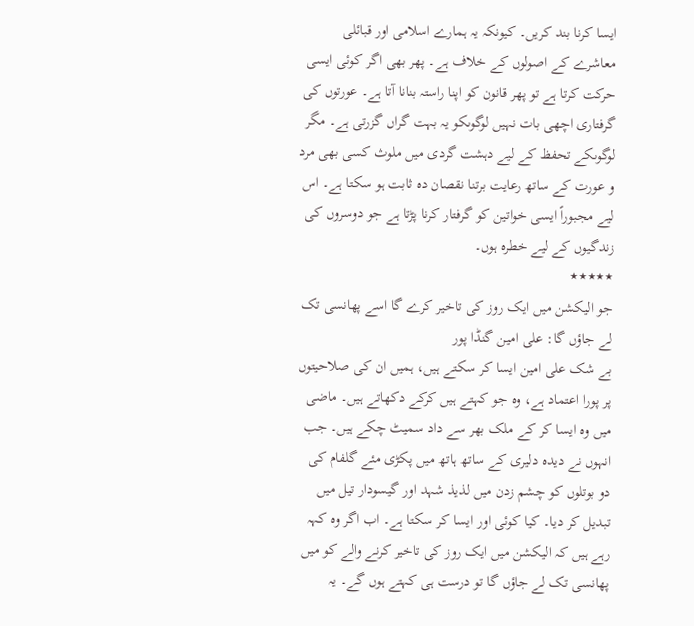ایسا کرنا بند کریں۔ کیونکہ یہ ہمارے اسلامی اور قبائلی معاشرے کے اصولوں کے خلاف ہے۔ پھر بھی اگر کوئی ایسی حرکت کرتا ہے تو پھر قانون کو اپنا راستہ بنانا آتا ہے۔ عورتوں کی گرفتاری اچھی بات نہیں لوگوںکو یہ بہت گراں گزرتی ہے۔ مگر لوگوںکے تحفظ کے لیے دہشت گردی میں ملوث کسی بھی مرد و عورت کے ساتھ رعایت برتنا نقصان دہ ثابت ہو سکتا ہے۔ اس لیے مجبوراً ایسی خواتین کو گرفتار کرنا پڑتا ہے جو دوسروں کی زندگیوں کے لیے خطرہ ہوں۔
٭٭٭٭٭
جو الیکشن میں ایک روز کی تاخیر کرے گا اسے پھانسی تک لے جاؤں گا: علی امین گنڈا پور
بے شک علی امین ایسا کر سکتے ہیں، ہمیں ان کی صلاحیتوں پر پورا اعتماد ہے، وہ جو کہتے ہیں کرکے دکھاتے ہیں۔ ماضی میں وہ ایسا کر کے ملک بھر سے داد سمیٹ چکے ہیں۔ جب انہوں نے دیدہ دلیری کے ساتھ ہاتھ میں پکڑی مئے گلفام کی دو بوتلوں کو چشم زدن میں لذیذ شہد اور گیسودار تیل میں تبدیل کر دیا۔ کیا کوئی اور ایسا کر سکتا ہے۔ اب اگر وہ کہہ رہے ہیں کہ الیکشن میں ایک روز کی تاخیر کرنے والے کو میں پھانسی تک لے جاؤں گا تو درست ہی کہتے ہوں گے۔ یہ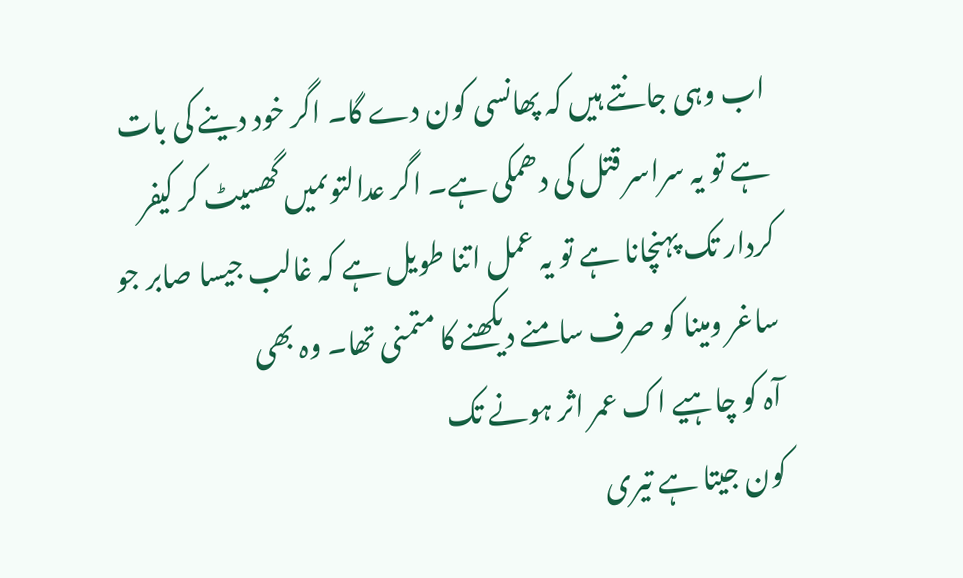اب وہی جانتے ہیں کہ پھانسی کون دے گا۔ اگر خود دینے کی بات ہے تو یہ سراسر قتل کی دھمکی ہے۔ اگر عدالتوںمیں گھسیٹ کر کیفر کردار تک پہنچانا ہے تو یہ عمل اتنا طویل ہے کہ غالب جیسا صابر جو ساغر ومینا کو صرف سامنے دیکھنے کا متمنی تھا۔ وہ بھی
آہ کو چاہیے اک عمر اثر ہونے تک
کون جیتا ہے تیری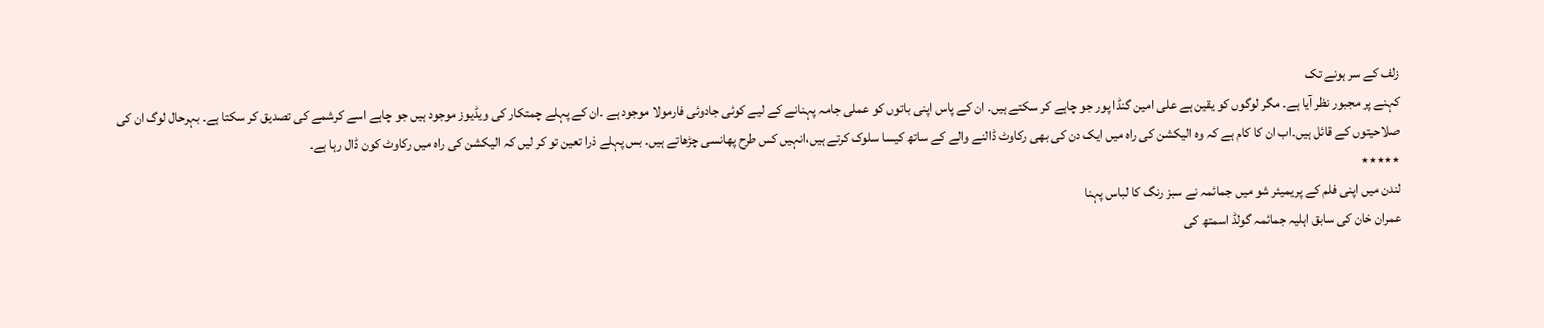زلف کے سر ہونے تک
کہنے پر مجبور نظر آیا ہے۔ مگر لوگوں کو یقین ہے علی امین گنڈا پور جو چاہے کر سکتے ہیں۔ ان کے پاس اپنی باتوں کو عملی جامہ پہنانے کے لیے کوئی جادوئی فارمولا موجود ہے ۔ان کے پہلے چمتکار کی ویڈیوز موجود ہیں جو چاہے اسے کرشمے کی تصدیق کر سکتا ہے۔ بہرحال لوگ ان کی صلاحیتوں کے قائل ہیں۔اب ان کا کام ہے کہ وہ الیکشن کی راہ میں ایک دن کی بھی رکاوٹ ڈالنے والے کے ساتھ کیسا سلوک کرتے ہیں،انہیں کس طرح پھانسی چڑھاتے ہیں۔ بس پہلے ذرا تعین تو کر لیں کہ الیکشن کی راہ میں رکاوٹ کون ڈال رہا ہے۔
٭٭٭٭٭
لندن میں اپنی فلم کے پریمیئر شو میں جمائمہ نے سبز رنگ کا لباس پہنا
عمران خان کی سابق اہلیہ جمائمہ گولڈ اسمتھ کی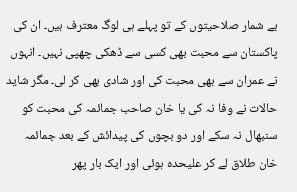بے شمار صلاحیتوں کے تو پہلے ہی لوگ معترف ہیں۔ ان کی پاکستان سے محبت بھی کسی سے ڈھکی چھپی نہیں۔ انہوں نے عمران سے بھی محبت کی اور شادی بھی کر لی۔ مگر شاید حالات نے وفا نہ کی یا خان صاحب جمائمہ کی محبت کو سنبھال نہ سکے اور دو بچوں کی پیدائش کے بعد جمائمہ خان طلاق لے کر علیحدہ ہوئی اور ایک بار پھر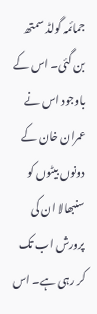جمائمہ گولڈ سمتھ بن گئی۔ اس کے باوجود اس نے عمران خان کے دونوں بیٹوں کو سنبھالا ان کی پرورش اب تک کر رہی ہے۔ اس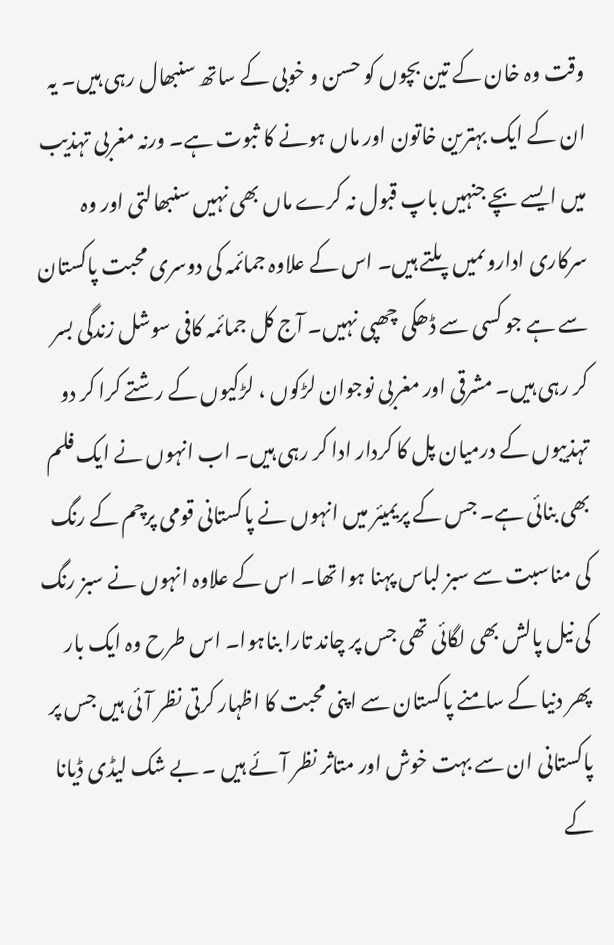وقت وہ خان کے تین بچوں کو حسن و خوبی کے ساتھ سنبھال رہی ہیں۔ یہ ان کے ایک بہترین خاتون اور ماں ہونے کا ثبوت ہے۔ ورنہ مغربی تہذیب میں ایسے بچے جنہیں باپ قبول نہ کرے ماں بھی نہیں سنبھالتی اور وہ سرکاری اداروںمیں پلتے ہیں۔ اس کے علاوہ جمائمہ کی دوسری محبت پاکستان سے ہے جو کسی سے ڈھکی چھپی نہیں۔ آج کل جمائمہ کافی سوشل زندگی بسر کر رہی ہیں۔ مشرقی اور مغربی نوجوان لڑکوں ، لڑکیوں کے رشتے کرا کر دو تہذیبوں کے درمیان پل کا کردار ادا کر رہی ہیں۔ اب انہوں نے ایک فلم بھی بنائی ہے۔ جس کے پریمیئر میں انہوں نے پاکستانی قومی پرچم کے رنگ کی مناسبت سے سبز لباس پہنا ہوا تھا۔ اس کے علاوہ انہوں نے سبز رنگ کی نیل پالش بھی لگائی تھی جس پر چاند تارا بناہوا۔ اس طرح وہ ایک بار پھر دنیا کے سامنے پاکستان سے اپنی محبت کا اظہار کرتی نظر آئی ہیں جس پر پاکستانی ان سے بہت خوش اور متاثر نظر آئے ہیں ۔ بے شک لیڈی ڈیانا کے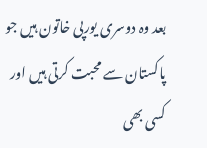بعد وہ دوسری یورپی خاتون ہیں جو پاکستان سے محبت کرتی ہیں اور کسی بھی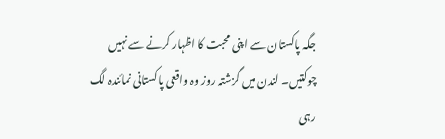جگہ پاکستان سے اپنی محبت کا اظہار کرنے سے نہیں چوکتیں۔ لندن میں گزشتہ روز وہ واقعی پاکستانی نمائندہ لگ رہی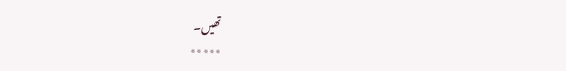تھیں۔
٭٭٭٭٭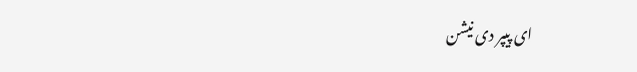ای پیپر دی نیشن